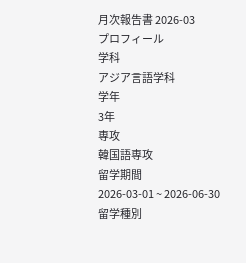月次報告書 2026-03
プロフィール
学科
アジア言語学科
学年
3年
専攻
韓国語専攻
留学期間
2026-03-01 ~ 2026-06-30
留学種別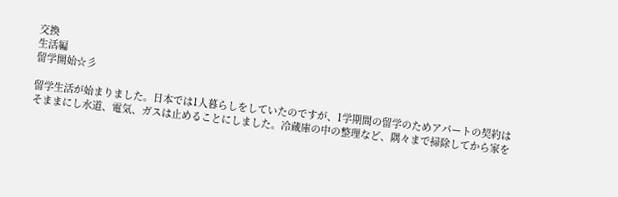交換
生活編
留学開始☆彡

留学生活が始まりました。日本では1人暮らしをしていたのですが、1学期間の留学のためアパートの契約はそままにし水道、電気、ガスは止めることにしました。冷蔵庫の中の整理など、隅々まで掃除してから家を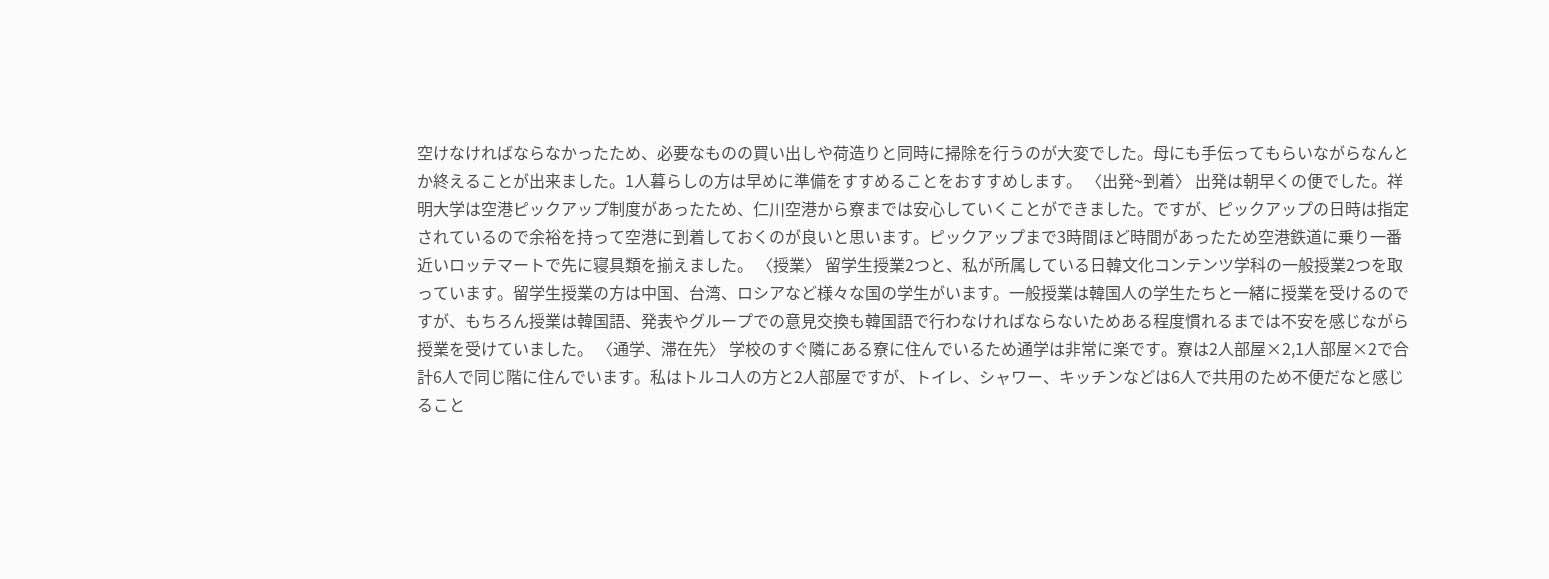空けなければならなかったため、必要なものの買い出しや荷造りと同時に掃除を行うのが大変でした。母にも手伝ってもらいながらなんとか終えることが出来ました。1人暮らしの方は早めに準備をすすめることをおすすめします。 〈出発~到着〉 出発は朝早くの便でした。祥明大学は空港ピックアップ制度があったため、仁川空港から寮までは安心していくことができました。ですが、ピックアップの日時は指定されているので余裕を持って空港に到着しておくのが良いと思います。ピックアップまで3時間ほど時間があったため空港鉄道に乗り一番近いロッテマートで先に寝具類を揃えました。 〈授業〉 留学生授業2つと、私が所属している日韓文化コンテンツ学科の一般授業2つを取っています。留学生授業の方は中国、台湾、ロシアなど様々な国の学生がいます。一般授業は韓国人の学生たちと一緒に授業を受けるのですが、もちろん授業は韓国語、発表やグループでの意見交換も韓国語で行わなければならないためある程度慣れるまでは不安を感じながら授業を受けていました。 〈通学、滞在先〉 学校のすぐ隣にある寮に住んでいるため通学は非常に楽です。寮は2人部屋×2,1人部屋×2で合計6人で同じ階に住んでいます。私はトルコ人の方と2人部屋ですが、トイレ、シャワー、キッチンなどは6人で共用のため不便だなと感じること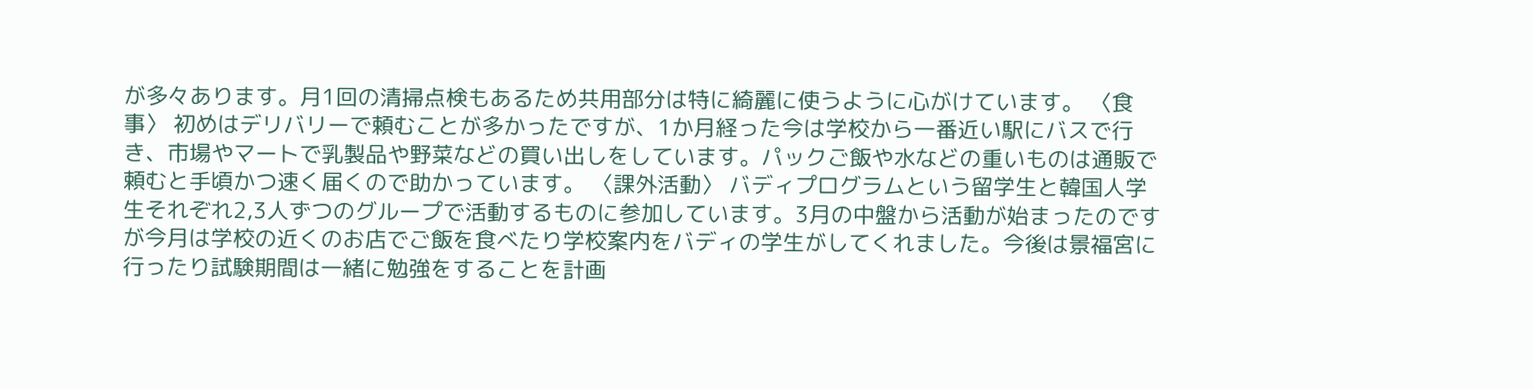が多々あります。月1回の清掃点検もあるため共用部分は特に綺麗に使うように心がけています。 〈食事〉 初めはデリバリーで頼むことが多かったですが、1か月経った今は学校から一番近い駅にバスで行き、市場やマートで乳製品や野菜などの買い出しをしています。パックご飯や水などの重いものは通販で頼むと手頃かつ速く届くので助かっています。 〈課外活動〉 バディプログラムという留学生と韓国人学生それぞれ2,3人ずつのグループで活動するものに参加しています。3月の中盤から活動が始まったのですが今月は学校の近くのお店でご飯を食べたり学校案内をバディの学生がしてくれました。今後は景福宮に行ったり試験期間は一緒に勉強をすることを計画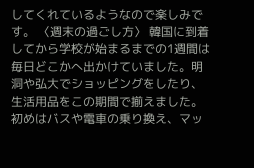してくれているようなので楽しみです。 〈週末の過ごし方〉 韓国に到着してから学校が始まるまでの1週間は毎日どこかへ出かけていました。明洞や弘大でショッピングをしたり、生活用品をこの期間で揃えました。初めはバスや電車の乗り換え、マッ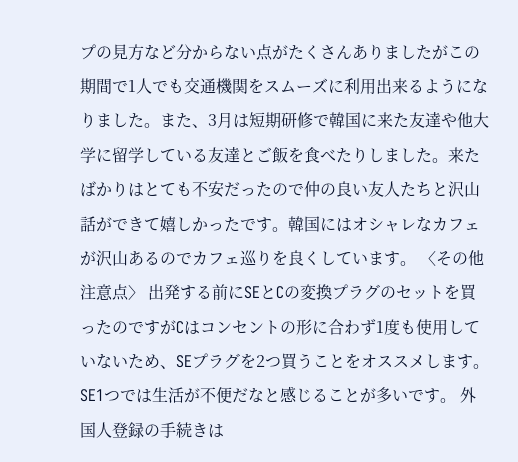プの見方など分からない点がたくさんありましたがこの期間で1人でも交通機関をスムーズに利用出来るようになりました。また、3月は短期研修で韓国に来た友達や他大学に留学している友達とご飯を食べたりしました。来たばかりはとても不安だったので仲の良い友人たちと沢山話ができて嬉しかったです。韓国にはオシャレなカフェが沢山あるのでカフェ巡りを良くしています。 〈その他注意点〉 出発する前にSEとCの変換プラグのセットを買ったのですがCはコンセントの形に合わず1度も使用していないため、SEプラグを2つ買うことをオススメします。SE1つでは生活が不便だなと感じることが多いです。 外国人登録の手続きは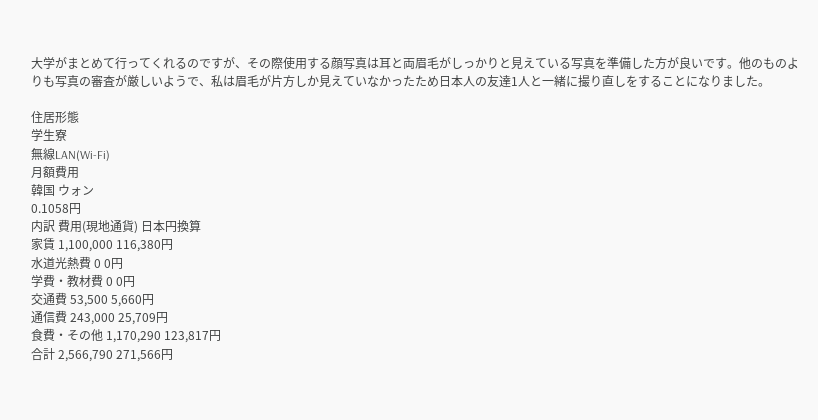大学がまとめて行ってくれるのですが、その際使用する顔写真は耳と両眉毛がしっかりと見えている写真を準備した方が良いです。他のものよりも写真の審査が厳しいようで、私は眉毛が片方しか見えていなかったため日本人の友達1人と一緒に撮り直しをすることになりました。

住居形態
学生寮
無線LAN(Wi-Fi)
月額費用
韓国 ウォン
0.1058円
内訳 費用(現地通貨) 日本円換算
家賃 1,100,000 116,380円
水道光熱費 0 0円
学費・教材費 0 0円
交通費 53,500 5,660円
通信費 243,000 25,709円
食費・その他 1,170,290 123,817円
合計 2,566,790 271,566円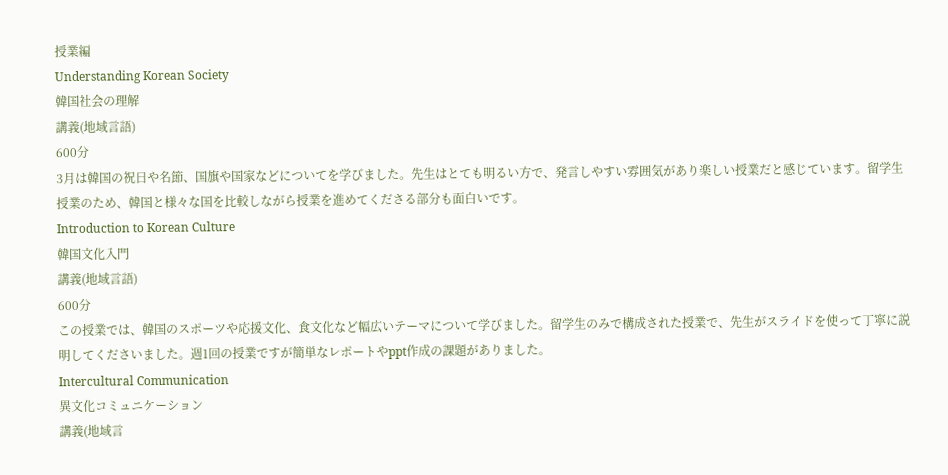授業編
Understanding Korean Society
韓国社会の理解
講義(地域言語)
600分
3月は韓国の祝日や名節、国旗や国家などについてを学びました。先生はとても明るい方で、発言しやすい雰囲気があり楽しい授業だと感じています。留学生授業のため、韓国と様々な国を比較しながら授業を進めてくださる部分も面白いです。
Introduction to Korean Culture
韓国文化入門
講義(地域言語)
600分
この授業では、韓国のスポーツや応援文化、食文化など幅広いテーマについて学びました。留学生のみで構成された授業で、先生がスライドを使って丁寧に説明してくださいました。週1回の授業ですが簡単なレポートやppt作成の課題がありました。
Intercultural Communication
異文化コミュニケーション
講義(地域言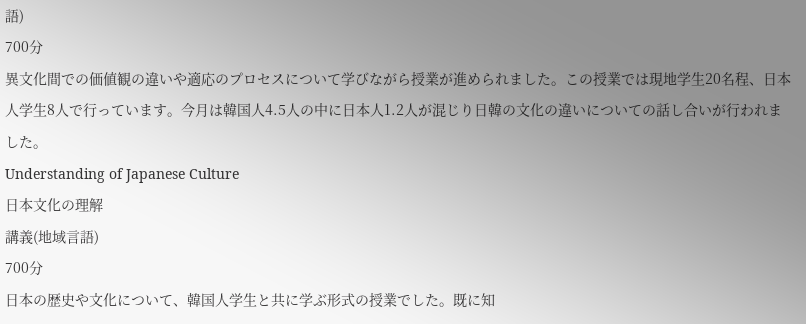語)
700分
異文化間での価値観の違いや適応のプロセスについて学びながら授業が進められました。この授業では現地学生20名程、日本人学生8人で行っています。今月は韓国人4.5人の中に日本人1.2人が混じり日韓の文化の違いについての話し合いが行われました。
Understanding of Japanese Culture
日本文化の理解
講義(地域言語)
700分
日本の歴史や文化について、韓国人学生と共に学ぶ形式の授業でした。既に知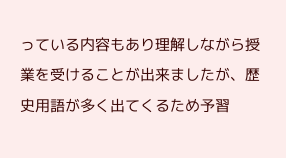っている内容もあり理解しながら授業を受けることが出来ましたが、歴史用語が多く出てくるため予習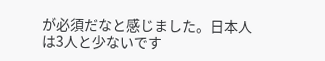が必須だなと感じました。日本人は3人と少ないです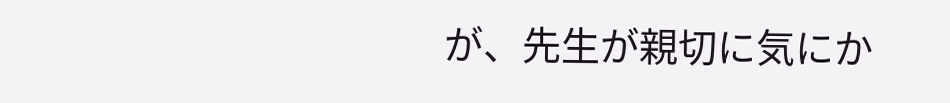が、先生が親切に気にか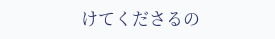けてくださるの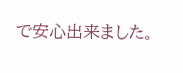で安心出来ました。